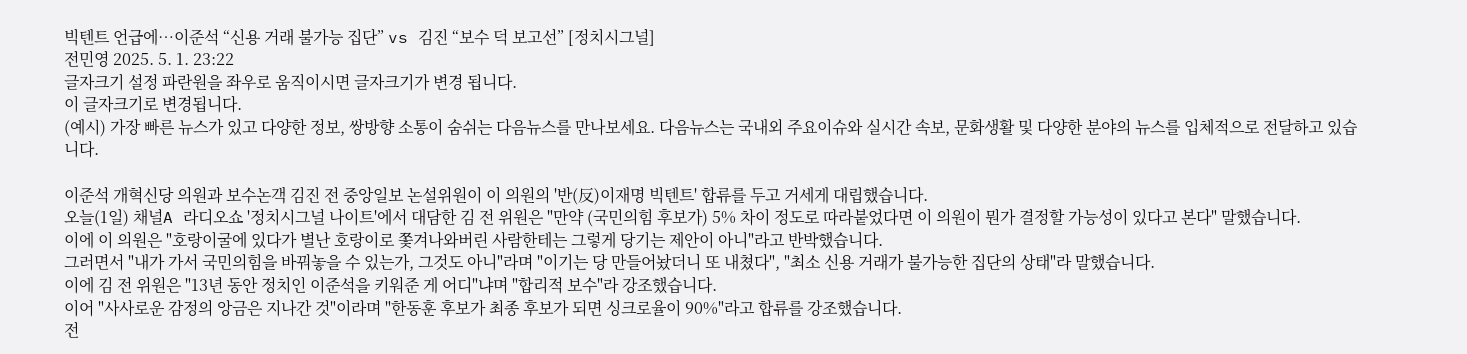빅텐트 언급에…이준석 “신용 거래 불가능 집단” vs 김진 “보수 덕 보고선” [정치시그널]
전민영 2025. 5. 1. 23:22
글자크기 설정 파란원을 좌우로 움직이시면 글자크기가 변경 됩니다.
이 글자크기로 변경됩니다.
(예시) 가장 빠른 뉴스가 있고 다양한 정보, 쌍방향 소통이 숨쉬는 다음뉴스를 만나보세요. 다음뉴스는 국내외 주요이슈와 실시간 속보, 문화생활 및 다양한 분야의 뉴스를 입체적으로 전달하고 있습니다.

이준석 개혁신당 의원과 보수논객 김진 전 중앙일보 논설위원이 이 의원의 '반(反)이재명 빅텐트' 합류를 두고 거세게 대립했습니다.
오늘(1일) 채널A 라디오쇼 '정치시그널 나이트'에서 대담한 김 전 위원은 "만약 (국민의힘 후보가) 5% 차이 정도로 따라붙었다면 이 의원이 뭔가 결정할 가능성이 있다고 본다" 말했습니다.
이에 이 의원은 "호랑이굴에 있다가 별난 호랑이로 쫓겨나와버린 사람한테는 그렇게 당기는 제안이 아니"라고 반박했습니다.
그러면서 "내가 가서 국민의힘을 바꿔놓을 수 있는가, 그것도 아니"라며 "이기는 당 만들어놨더니 또 내쳤다", "최소 신용 거래가 불가능한 집단의 상태"라 말했습니다.
이에 김 전 위원은 "13년 동안 정치인 이준석을 키워준 게 어디"냐며 "합리적 보수"라 강조했습니다.
이어 "사사로운 감정의 앙금은 지나간 것"이라며 "한동훈 후보가 최종 후보가 되면 싱크로율이 90%"라고 합류를 강조했습니다.
전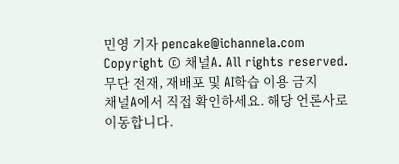민영 기자 pencake@ichannela.com
Copyright © 채널A. All rights reserved. 무단 전재, 재배포 및 AI학습 이용 금지
채널A에서 직접 확인하세요. 해당 언론사로 이동합니다.